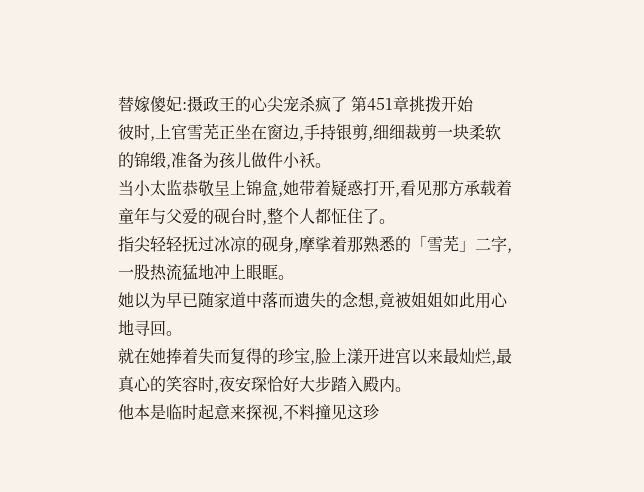替嫁傻妃:摄政王的心尖宠杀疯了 第451章挑拨开始
彼时,上官雪芜正坐在窗边,手持银剪,细细裁剪一块柔软的锦缎,准备为孩儿做件小袄。
当小太监恭敬呈上锦盒,她带着疑惑打开,看见那方承载着童年与父爱的砚台时,整个人都怔住了。
指尖轻轻抚过冰凉的砚身,摩挲着那熟悉的「雪芜」二字,一股热流猛地冲上眼眶。
她以为早已随家道中落而遗失的念想,竟被姐姐如此用心地寻回。
就在她捧着失而复得的珍宝,脸上漾开进宫以来最灿烂,最真心的笑容时,夜安琛恰好大步踏入殿内。
他本是临时起意来探视,不料撞见这珍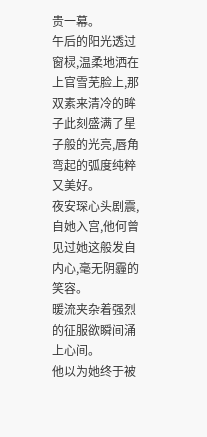贵一幕。
午后的阳光透过窗棂,温柔地洒在上官雪芜脸上,那双素来清冷的眸子此刻盛满了星子般的光亮,唇角弯起的弧度纯粹又美好。
夜安琛心头剧震,自她入宫,他何曾见过她这般发自内心,毫无阴霾的笑容。
暖流夹杂着强烈的征服欲瞬间涌上心间。
他以为她终于被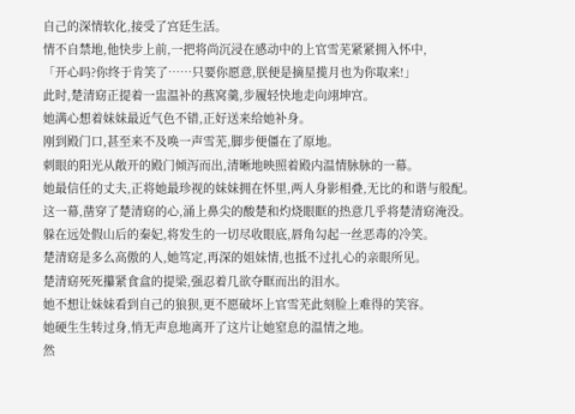自己的深情软化,接受了宫廷生活。
情不自禁地,他快步上前,一把将尚沉浸在感动中的上官雪芜紧紧拥入怀中,
「开心吗?你终于肯笑了……只要你愿意,朕便是摘星揽月也为你取来!」
此时,楚清窈正提着一盅温补的燕窝羹,步履轻快地走向翊坤宫。
她满心想着妹妹最近气色不错,正好送来给她补身。
刚到殿门口,甚至来不及唤一声雪芜,脚步便僵在了原地。
刺眼的阳光从敞开的殿门倾泻而出,清晰地映照着殿内温情脉脉的一幕。
她最信任的丈夫,正将她最珍视的妹妹拥在怀里,两人身影相叠,无比的和谐与般配。
这一幕,凿穿了楚清窈的心,涌上鼻尖的酸楚和灼烧眼眶的热意几乎将楚清窈淹没。
躲在远处假山后的秦妃,将发生的一切尽收眼底,唇角勾起一丝恶毒的冷笑。
楚清窈是多么高傲的人,她笃定,再深的姐妹情,也抵不过扎心的亲眼所见。
楚清窈死死攥紧食盒的提梁,强忍着几欲夺眶而出的泪水。
她不想让妹妹看到自己的狼狈,更不愿破坏上官雪芜此刻脸上难得的笑容。
她硬生生转过身,悄无声息地离开了这片让她窒息的温情之地。
然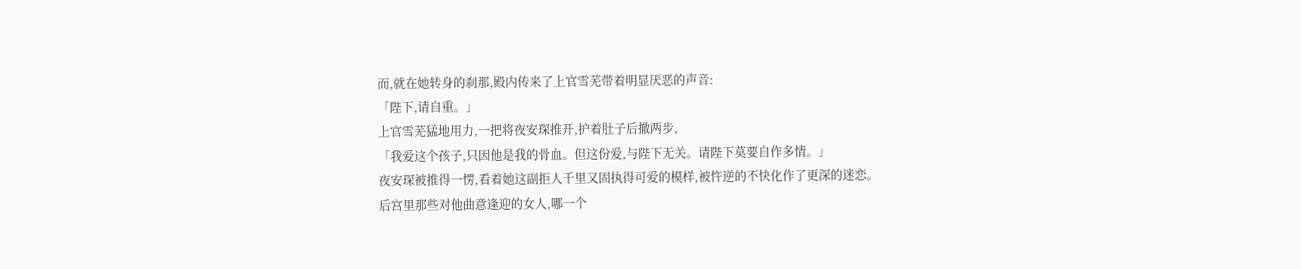而,就在她转身的刹那,殿内传来了上官雪芜带着明显厌恶的声音:
「陛下,请自重。」
上官雪芜猛地用力,一把将夜安琛推开,护着肚子后撤两步,
「我爱这个孩子,只因他是我的骨血。但这份爱,与陛下无关。请陛下莫要自作多情。」
夜安琛被推得一愣,看着她这副拒人千里又固执得可爱的模样,被忤逆的不快化作了更深的迷恋。
后宫里那些对他曲意逢迎的女人,哪一个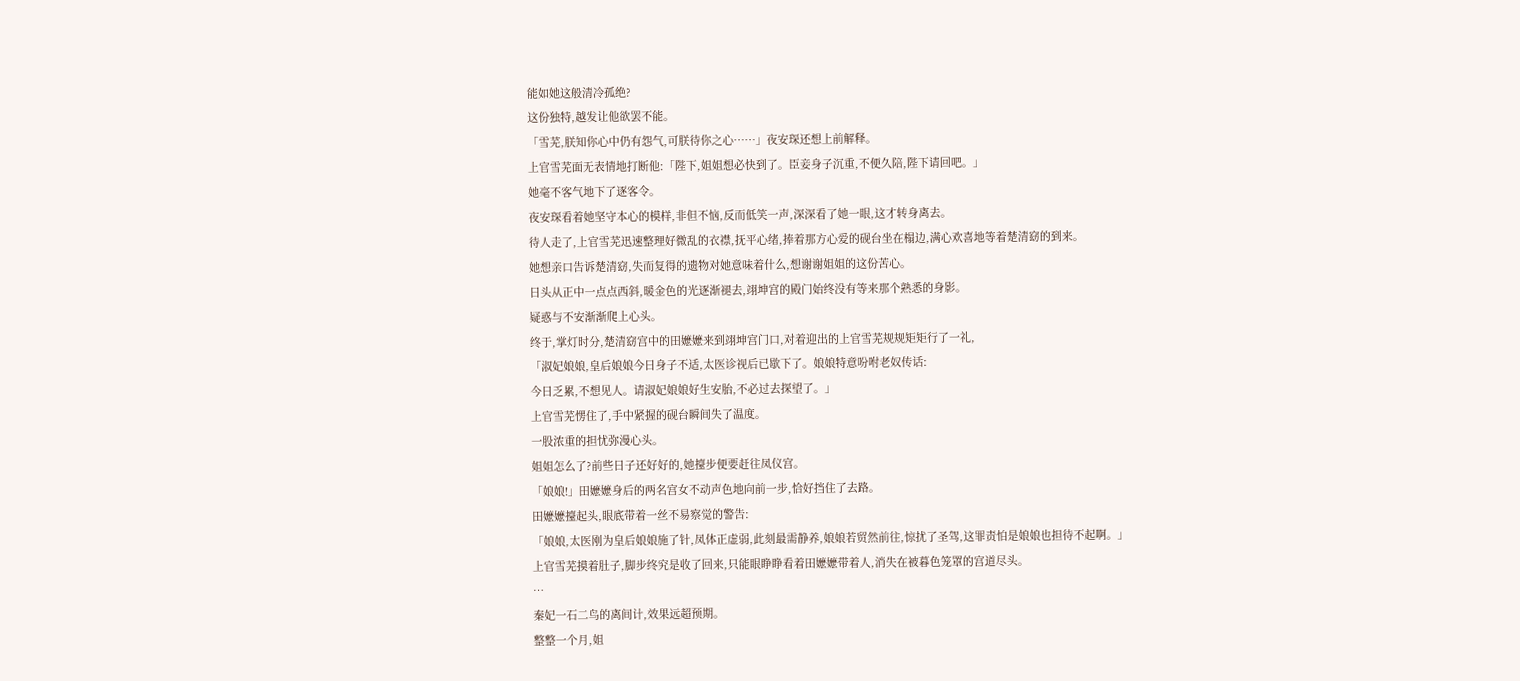能如她这般清冷孤绝?
这份独特,越发让他欲罢不能。
「雪芜,朕知你心中仍有怨气,可朕待你之心……」夜安琛还想上前解释。
上官雪芜面无表情地打断他:「陛下,姐姐想必快到了。臣妾身子沉重,不便久陪,陛下请回吧。」
她毫不客气地下了逐客令。
夜安琛看着她坚守本心的模样,非但不恼,反而低笑一声,深深看了她一眼,这才转身离去。
待人走了,上官雪芜迅速整理好微乱的衣襟,抚平心绪,捧着那方心爱的砚台坐在榻边,满心欢喜地等着楚清窈的到来。
她想亲口告诉楚清窈,失而复得的遗物对她意味着什么,想谢谢姐姐的这份苦心。
日头从正中一点点西斜,暖金色的光逐渐褪去,翊坤宫的殿门始终没有等来那个熟悉的身影。
疑惑与不安渐渐爬上心头。
终于,掌灯时分,楚清窈宫中的田嬷嬷来到翊坤宫门口,对着迎出的上官雪芜规规矩矩行了一礼,
「淑妃娘娘,皇后娘娘今日身子不适,太医诊视后已歇下了。娘娘特意吩咐老奴传话:
今日乏累,不想见人。请淑妃娘娘好生安胎,不必过去探望了。」
上官雪芜愣住了,手中紧握的砚台瞬间失了温度。
一股浓重的担忧弥漫心头。
姐姐怎么了?前些日子还好好的,她擡步便要赶往凤仪宫。
「娘娘!」田嬷嬷身后的两名宫女不动声色地向前一步,恰好挡住了去路。
田嬷嬷擡起头,眼底带着一丝不易察觉的警告:
「娘娘,太医刚为皇后娘娘施了针,凤体正虚弱,此刻最需静养,娘娘若贸然前往,惊扰了圣驾,这罪责怕是娘娘也担待不起啊。」
上官雪芜摸着肚子,脚步终究是收了回来,只能眼睁睁看着田嬷嬷带着人,消失在被暮色笼罩的宫道尽头。
…
秦妃一石二鸟的离间计,效果远超预期。
整整一个月,姐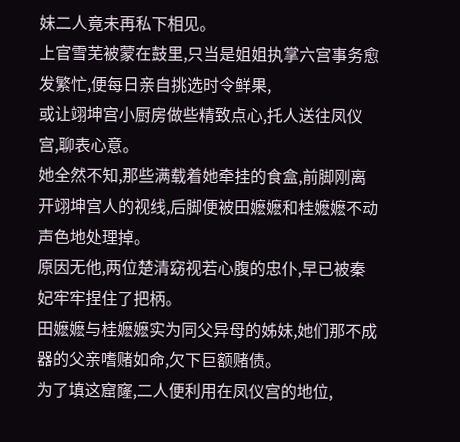妹二人竟未再私下相见。
上官雪芜被蒙在鼓里,只当是姐姐执掌六宫事务愈发繁忙,便每日亲自挑选时令鲜果,
或让翊坤宫小厨房做些精致点心,托人送往凤仪宫,聊表心意。
她全然不知,那些满载着她牵挂的食盒,前脚刚离开翊坤宫人的视线,后脚便被田嬷嬷和桂嬷嬷不动声色地处理掉。
原因无他,两位楚清窈视若心腹的忠仆,早已被秦妃牢牢捏住了把柄。
田嬷嬷与桂嬷嬷实为同父异母的姊妹,她们那不成器的父亲嗜赌如命,欠下巨额赌债。
为了填这窟窿,二人便利用在凤仪宫的地位,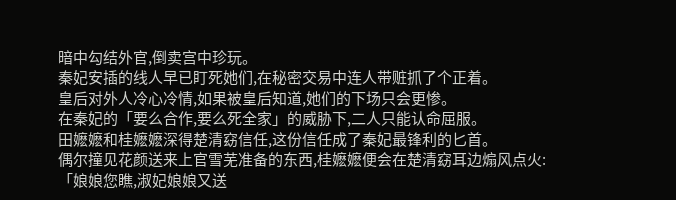暗中勾结外官,倒卖宫中珍玩。
秦妃安插的线人早已盯死她们,在秘密交易中连人带赃抓了个正着。
皇后对外人冷心冷情,如果被皇后知道,她们的下场只会更惨。
在秦妃的「要么合作,要么死全家」的威胁下,二人只能认命屈服。
田嬷嬷和桂嬷嬷深得楚清窈信任,这份信任成了秦妃最锋利的匕首。
偶尔撞见花颜送来上官雪芜准备的东西,桂嬷嬷便会在楚清窈耳边煽风点火:
「娘娘您瞧,淑妃娘娘又送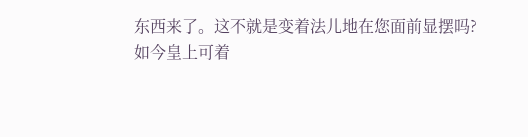东西来了。这不就是变着法儿地在您面前显摆吗?
如今皇上可着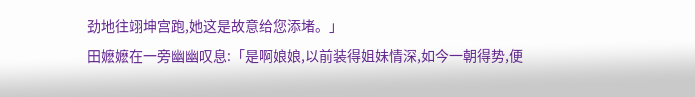劲地往翊坤宫跑,她这是故意给您添堵。」
田嬷嬷在一旁幽幽叹息:「是啊娘娘,以前装得姐妹情深,如今一朝得势,便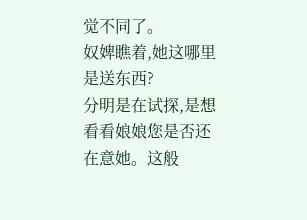觉不同了。
奴婢瞧着,她这哪里是送东西?
分明是在试探,是想看看娘娘您是否还在意她。这般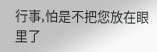行事,怕是不把您放在眼里了